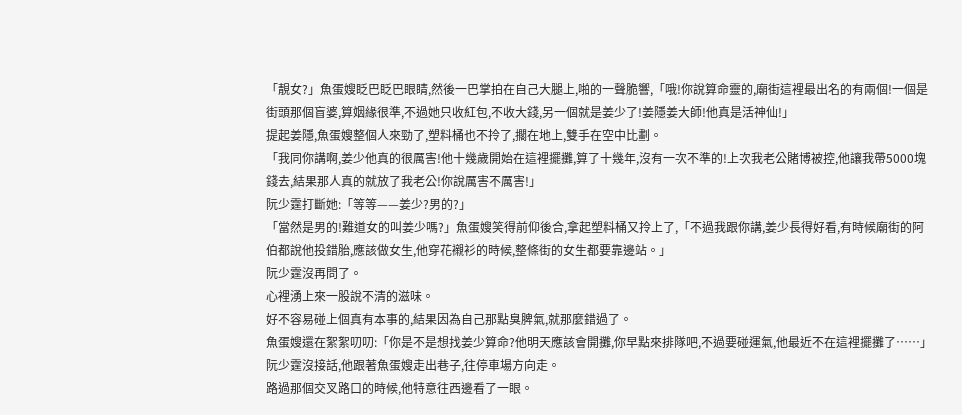「靚女?」魚蛋嫂眨巴眨巴眼睛,然後一巴掌拍在自己大腿上,啪的一聲脆響,「哦!你說算命靈的,廟街這裡最出名的有兩個!一個是街頭那個盲婆,算姻緣很準,不過她只收紅包,不收大錢,另一個就是姜少了!姜隱姜大師!他真是活神仙!」
提起姜隱,魚蛋嫂整個人來勁了,塑料桶也不拎了,擱在地上,雙手在空中比劃。
「我同你講啊,姜少他真的很厲害!他十幾歲開始在這裡擺攤,算了十幾年,沒有一次不準的!上次我老公賭博被控,他讓我帶5000塊錢去,結果那人真的就放了我老公!你說厲害不厲害!」
阮少霆打斷她:「等等——姜少?男的?」
「當然是男的!難道女的叫姜少嗎?」魚蛋嫂笑得前仰後合,拿起塑料桶又拎上了,「不過我跟你講,姜少長得好看,有時候廟街的阿伯都說他投錯胎,應該做女生,他穿花襯衫的時候,整條街的女生都要靠邊站。」
阮少霆沒再問了。
心裡湧上來一股說不清的滋味。
好不容易碰上個真有本事的,結果因為自己那點臭脾氣,就那麼錯過了。
魚蛋嫂還在絮絮叨叨:「你是不是想找姜少算命?他明天應該會開攤,你早點來排隊吧,不過要碰運氣,他最近不在這裡擺攤了……」
阮少霆沒接話,他跟著魚蛋嫂走出巷子,往停車場方向走。
路過那個交叉路口的時候,他特意往西邊看了一眼。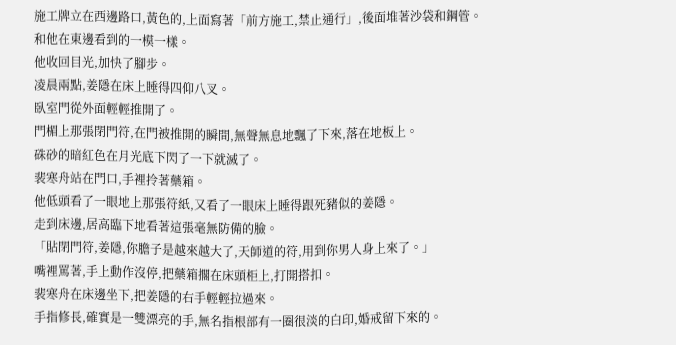施工牌立在西邊路口,黃色的,上面寫著「前方施工,禁止通行」,後面堆著沙袋和鋼管。
和他在東邊看到的一模一樣。
他收回目光,加快了腳步。
凌晨兩點,姜隱在床上睡得四仰八叉。
臥室門從外面輕輕推開了。
門楣上那張閉門符,在門被推開的瞬間,無聲無息地飄了下來,落在地板上。
硃砂的暗紅色在月光底下閃了一下就滅了。
裴寒舟站在門口,手裡拎著藥箱。
他低頭看了一眼地上那張符紙,又看了一眼床上睡得跟死豬似的姜隱。
走到床邊,居高臨下地看著這張毫無防備的臉。
「貼閉門符,姜隱,你膽子是越來越大了,天師道的符,用到你男人身上來了。」
嘴裡罵著,手上動作沒停,把藥箱擱在床頭柜上,打開搭扣。
裴寒舟在床邊坐下,把姜隱的右手輕輕拉過來。
手指修長,確實是一雙漂亮的手,無名指根部有一圈很淡的白印,婚戒留下來的。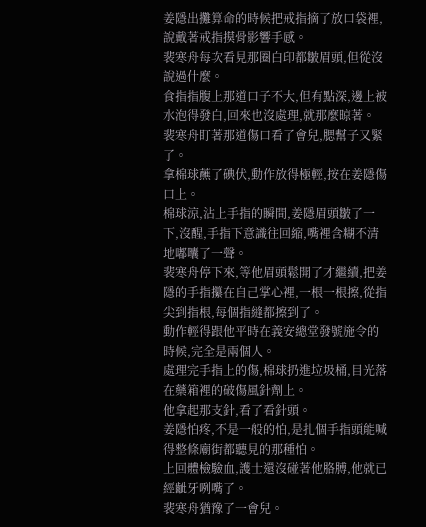姜隱出攤算命的時候把戒指摘了放口袋裡,說戴著戒指摸骨影響手感。
裴寒舟每次看見那圈白印都皺眉頭,但從沒說過什麼。
食指指腹上那道口子不大,但有點深,邊上被水泡得發白,回來也沒處理,就那麼晾著。
裴寒舟盯著那道傷口看了會兒,腮幫子又緊了。
拿棉球蘸了碘伏,動作放得極輕,按在姜隱傷口上。
棉球涼,沾上手指的瞬間,姜隱眉頭皺了一下,沒醒,手指下意識往回縮,嘴裡含糊不清地嘟囔了一聲。
裴寒舟停下來,等他眉頭鬆開了才繼續,把姜隱的手指攥在自己掌心裡,一根一根擦,從指尖到指根,每個指縫都擦到了。
動作輕得跟他平時在義安總堂發號施令的時候,完全是兩個人。
處理完手指上的傷,棉球扔進垃圾桶,目光落在藥箱裡的破傷風針劑上。
他拿起那支針,看了看針頭。
姜隱怕疼,不是一般的怕,是扎個手指頭能喊得整條廟街都聽見的那種怕。
上回體檢驗血,護士還沒碰著他胳膊,他就已經齜牙咧嘴了。
裴寒舟猶豫了一會兒。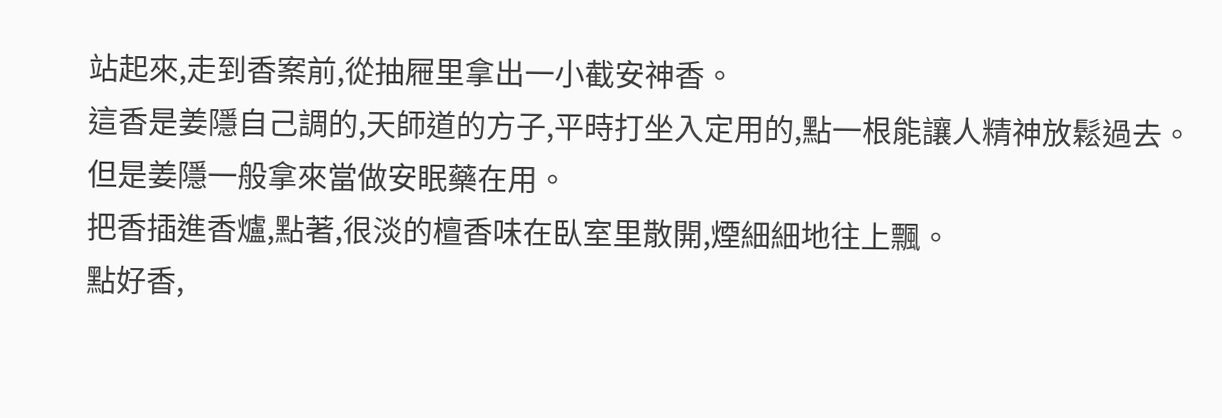站起來,走到香案前,從抽屜里拿出一小截安神香。
這香是姜隱自己調的,天師道的方子,平時打坐入定用的,點一根能讓人精神放鬆過去。
但是姜隱一般拿來當做安眠藥在用。
把香插進香爐,點著,很淡的檀香味在臥室里散開,煙細細地往上飄。
點好香,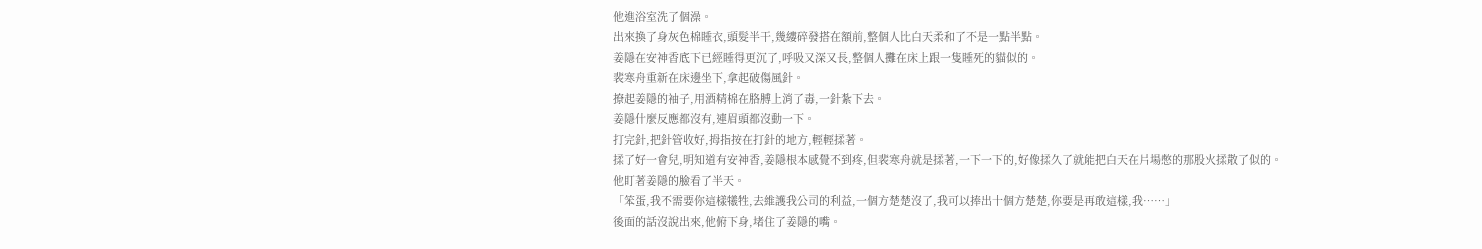他進浴室洗了個澡。
出來換了身灰色棉睡衣,頭髮半干,幾縷碎發搭在額前,整個人比白天柔和了不是一點半點。
姜隱在安神香底下已經睡得更沉了,呼吸又深又長,整個人攤在床上跟一隻睡死的貓似的。
裴寒舟重新在床邊坐下,拿起破傷風針。
撩起姜隱的袖子,用酒精棉在胳膊上消了毒,一針紮下去。
姜隱什麼反應都沒有,連眉頭都沒動一下。
打完針,把針管收好,拇指按在打針的地方,輕輕揉著。
揉了好一會兒,明知道有安神香,姜隱根本感覺不到疼,但裴寒舟就是揉著,一下一下的,好像揉久了就能把白天在片場憋的那股火揉散了似的。
他盯著姜隱的臉看了半天。
「笨蛋,我不需要你這樣犧牲,去維護我公司的利益,一個方楚楚沒了,我可以捧出十個方楚楚,你要是再敢這樣,我……」
後面的話沒說出來,他俯下身,堵住了姜隱的嘴。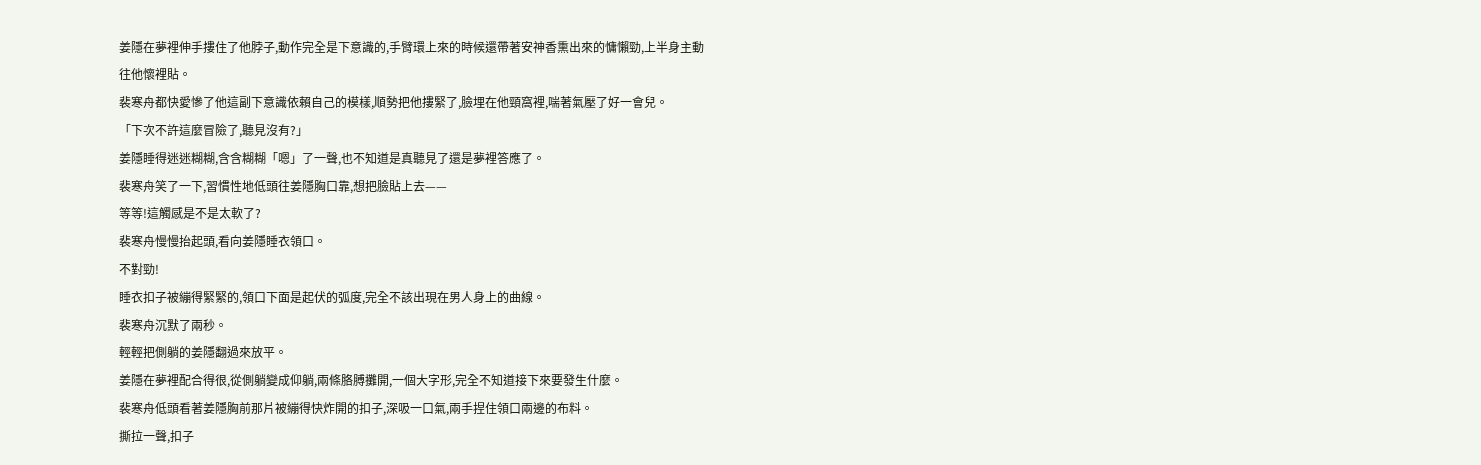姜隱在夢裡伸手摟住了他脖子,動作完全是下意識的,手臂環上來的時候還帶著安神香熏出來的慵懶勁,上半身主動往他懷裡貼。
裴寒舟都快愛慘了他這副下意識依賴自己的模樣,順勢把他摟緊了,臉埋在他頸窩裡,喘著氣壓了好一會兒。
「下次不許這麼冒險了,聽見沒有?」
姜隱睡得迷迷糊糊,含含糊糊「嗯」了一聲,也不知道是真聽見了還是夢裡答應了。
裴寒舟笑了一下,習慣性地低頭往姜隱胸口靠,想把臉貼上去——
等等!這觸感是不是太軟了?
裴寒舟慢慢抬起頭,看向姜隱睡衣領口。
不對勁!
睡衣扣子被繃得緊緊的,領口下面是起伏的弧度,完全不該出現在男人身上的曲線。
裴寒舟沉默了兩秒。
輕輕把側躺的姜隱翻過來放平。
姜隱在夢裡配合得很,從側躺變成仰躺,兩條胳膊攤開,一個大字形,完全不知道接下來要發生什麼。
裴寒舟低頭看著姜隱胸前那片被繃得快炸開的扣子,深吸一口氣,兩手捏住領口兩邊的布料。
撕拉一聲,扣子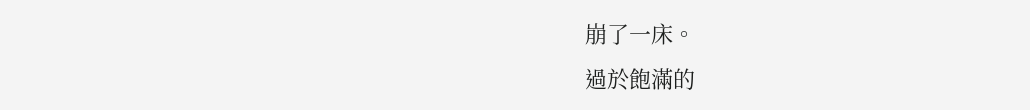崩了一床。
過於飽滿的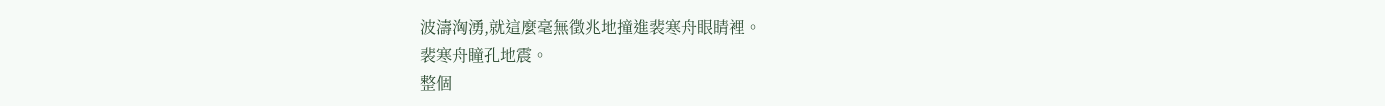波濤洶湧,就這麼毫無徵兆地撞進裴寒舟眼睛裡。
裴寒舟瞳孔地震。
整個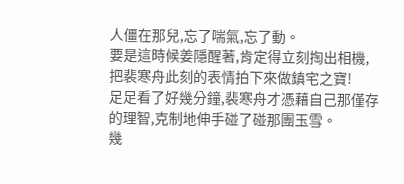人僵在那兒,忘了喘氣,忘了動。
要是這時候姜隱醒著,肯定得立刻掏出相機,把裴寒舟此刻的表情拍下來做鎮宅之寶!
足足看了好幾分鐘,裴寒舟才憑藉自己那僅存的理智,克制地伸手碰了碰那團玉雪。
幾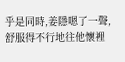乎是同時,姜隱嗯了一聲,舒服得不行地往他懷裡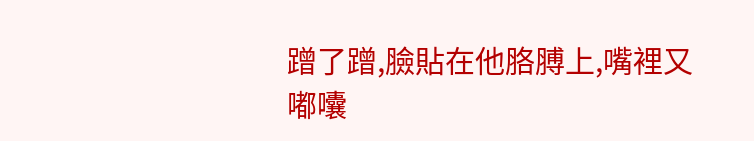蹭了蹭,臉貼在他胳膊上,嘴裡又嘟囔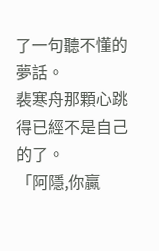了一句聽不懂的夢話。
裴寒舟那顆心跳得已經不是自己的了。
「阿隱,你贏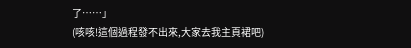了……」
(咳咳!這個過程發不出來,大家去我主頁裙吧)